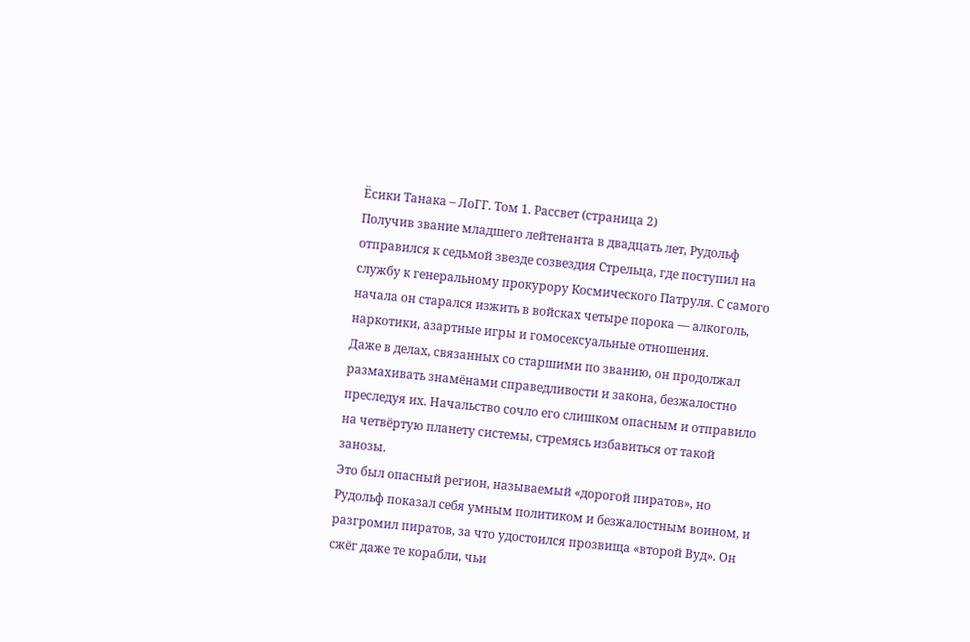Ёсики Танака – ЛоГГ. Том 1. Рассвет (страница 2)
Получив звание младшего лейтенанта в двадцать лет, Рудольф отправился к седьмой звезде созвездия Стрельца, где поступил на службу к генеральному прокурору Космического Патруля. С самого начала он старался изжить в войсках четыре порока — алкоголь, наркотики, азартные игры и гомосексуальные отношения.
Даже в делах, связанных со старшими по званию, он продолжал размахивать знамёнами справедливости и закона, безжалостно преследуя их. Начальство сочло его слишком опасным и отправило на четвёртую планету системы, стремясь избавиться от такой занозы.
Это был опасный регион, называемый «дорогой пиратов», но Рудольф показал себя умным политиком и безжалостным воином, и разгромил пиратов, за что удостоился прозвища «второй Вуд». Он сжёг даже те корабли, чьи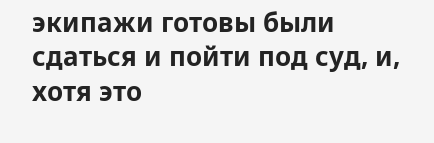экипажи готовы были сдаться и пойти под суд, и, хотя это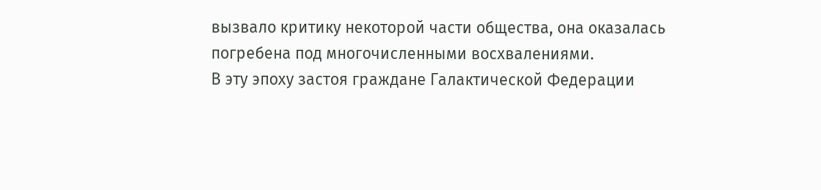вызвало критику некоторой части общества, она оказалась погребена под многочисленными восхвалениями.
В эту эпоху застоя граждане Галактической Федерации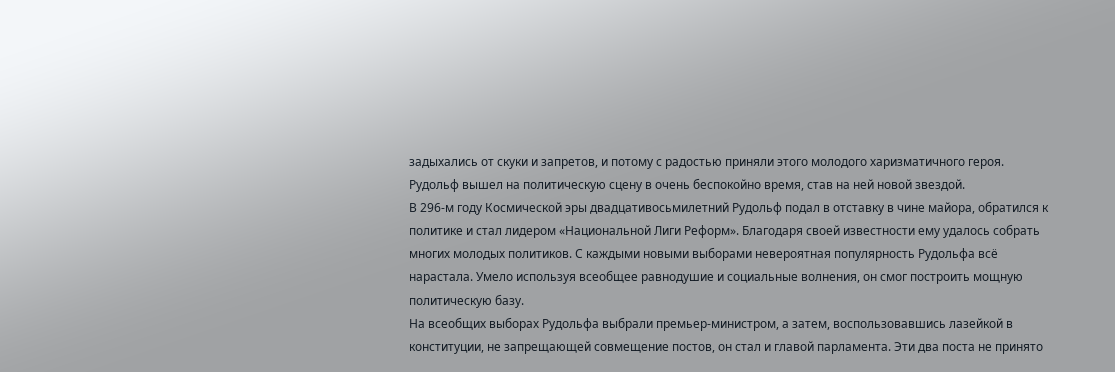задыхались от скуки и запретов, и потому с радостью приняли этого молодого харизматичного героя. Рудольф вышел на политическую сцену в очень беспокойно время, став на ней новой звездой.
В 296-м году Космической эры двадцативосьмилетний Рудольф подал в отставку в чине майора, обратился к политике и стал лидером «Национальной Лиги Реформ». Благодаря своей известности ему удалось собрать многих молодых политиков. С каждыми новыми выборами невероятная популярность Рудольфа всё нарастала. Умело используя всеобщее равнодушие и социальные волнения, он смог построить мощную политическую базу.
На всеобщих выборах Рудольфа выбрали премьер-министром, а затем, воспользовавшись лазейкой в конституции, не запрещающей совмещение постов, он стал и главой парламента. Эти два поста не принято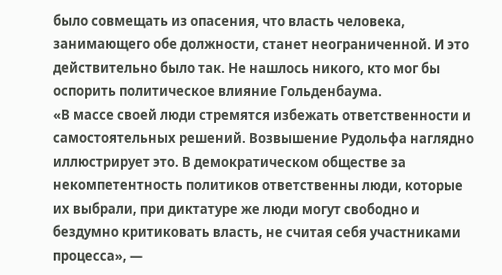было совмещать из опасения, что власть человека, занимающего обе должности, станет неограниченной. И это действительно было так. Не нашлось никого, кто мог бы оспорить политическое влияние Гольденбаума.
«В массе своей люди стремятся избежать ответственности и самостоятельных решений. Возвышение Рудольфа наглядно иллюстрирует это. В демократическом обществе за некомпетентность политиков ответственны люди, которые их выбрали, при диктатуре же люди могут свободно и бездумно критиковать власть, не считая себя участниками процесса», —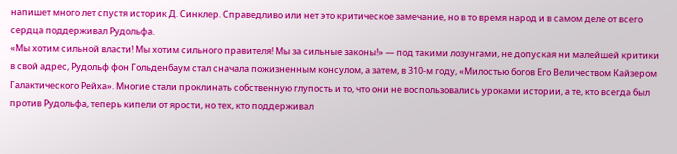напишет много лет спустя историк Д. Синклер. Справедливо или нет это критическое замечание, но в то время народ и в самом деле от всего сердца поддерживал Рудольфа.
«Мы хотим сильной власти! Мы хотим сильного правителя! Мы за сильные законы!» — под такими лозунгами, не допуская ни малейшей критики в свой адрес, Рудольф фон Гольденбаум стал сначала пожизненным консулом, а затем, в 310-м году, «Милостью богов Его Величеством Кайзером Галактического Рейха». Многие стали проклинать собственную глупость и то, что они не воспользовались уроками истории, а те, кто всегда был против Рудольфа, теперь кипели от ярости, но тех, кто поддерживал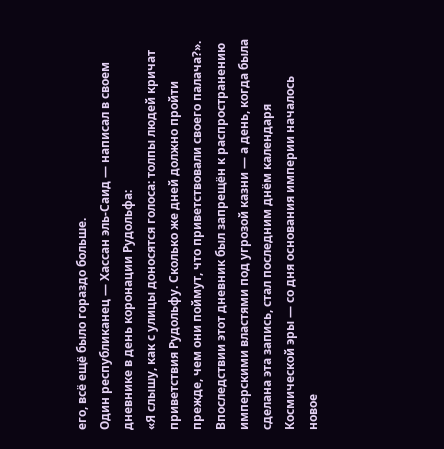его, всё ещё было гораздо больше.
Один республиканец — Хассан эль-Саид — написал в своем дневнике в день коронации Рудольфа:
«Я слышу, как с улицы доносятся голоса: толпы людей кричат приветствия Рудольфу. Сколько же дней должно пройти прежде, чем они поймут, что приветствовали своего палача?». Впоследствии этот дневник был запрещён к распространению имперскими властями под угрозой казни — а день, когда была сделана эта запись, стал последним днём календаря Космической эры — со дня основания империи началось новое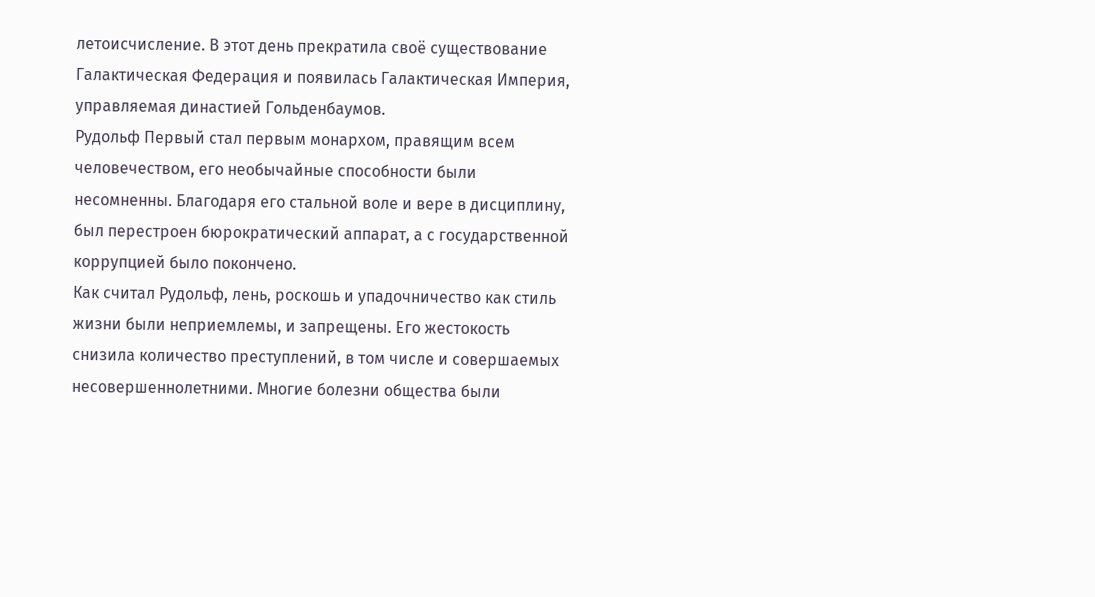летоисчисление. В этот день прекратила своё существование Галактическая Федерация и появилась Галактическая Империя, управляемая династией Гольденбаумов.
Рудольф Первый стал первым монархом, правящим всем человечеством, его необычайные способности были несомненны. Благодаря его стальной воле и вере в дисциплину, был перестроен бюрократический аппарат, а с государственной коррупцией было покончено.
Как считал Рудольф, лень, роскошь и упадочничество как стиль жизни были неприемлемы, и запрещены. Его жестокость снизила количество преступлений, в том числе и совершаемых несовершеннолетними. Многие болезни общества были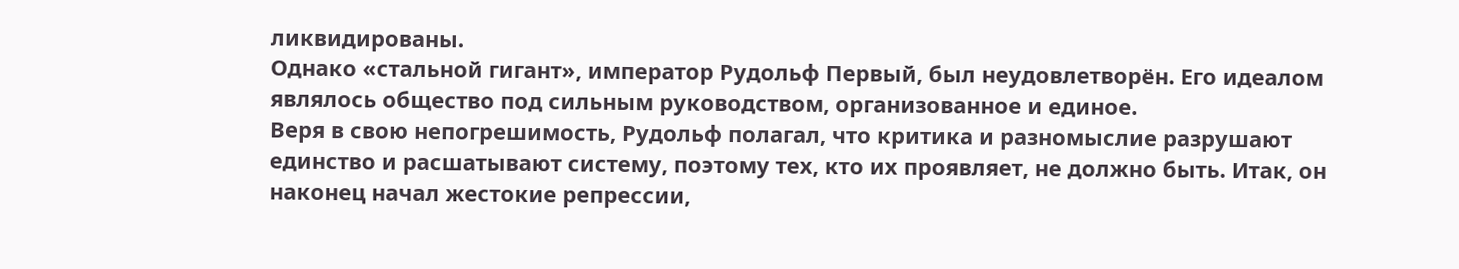ликвидированы.
Однако «стальной гигант», император Рудольф Первый, был неудовлетворён. Его идеалом являлось общество под сильным руководством, организованное и единое.
Веря в свою непогрешимость, Рудольф полагал, что критика и разномыслие разрушают единство и расшатывают систему, поэтому тех, кто их проявляет, не должно быть. Итак, он наконец начал жестокие репрессии,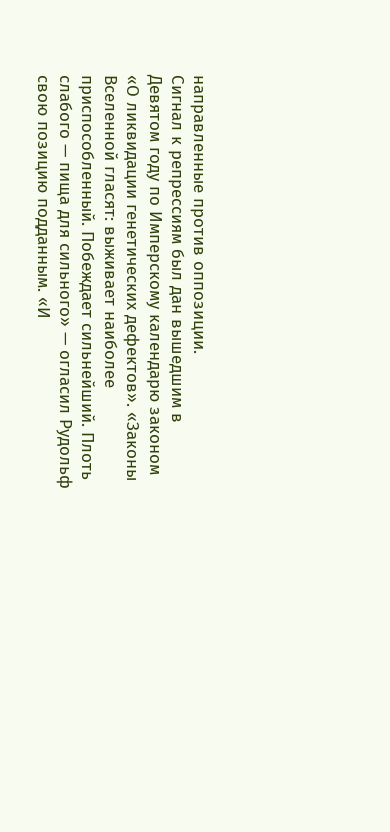направленные против оппозиции.
Сигнал к репрессиям был дан вышедшим в Девятом году по Имперскому календарю законом «О ликвидации генетических дефектов». «Законы Вселенной гласят: выживает наиболее приспособленный. Побеждает сильнейший. Плоть слабого — пища для сильного» — огласил Рудольф свою позицию подданным. «И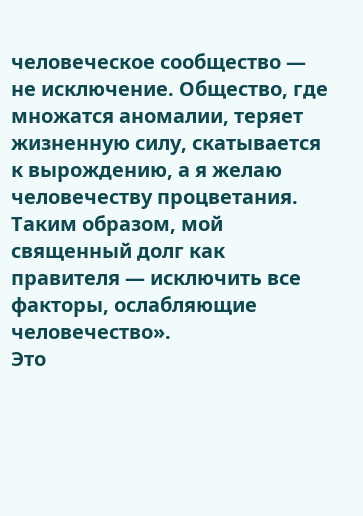человеческое сообщество — не исключение. Общество, где множатся аномалии, теряет жизненную силу, скатывается к вырождению, а я желаю человечеству процветания. Таким образом, мой священный долг как правителя — исключить все факторы, ослабляющие человечество».
Это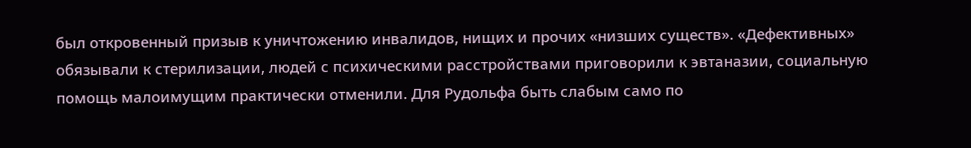был откровенный призыв к уничтожению инвалидов, нищих и прочих «низших существ». «Дефективных» обязывали к стерилизации, людей с психическими расстройствами приговорили к эвтаназии, социальную помощь малоимущим практически отменили. Для Рудольфа быть слабым само по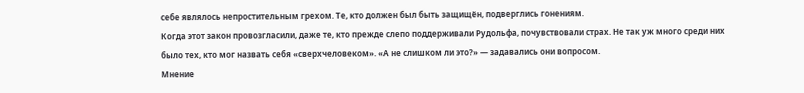себе являлось непростительным грехом. Те, кто должен был быть защищён, подверглись гонениям.
Когда этот закон провозгласили, даже те, кто прежде слепо поддерживали Рудольфа, почувствовали страх. Не так уж много среди них было тех, кто мог назвать себя «сверхчеловеком». «А не слишком ли это?» — задавались они вопросом.
Мнение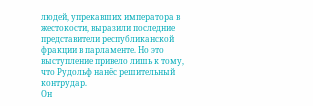людей, упрекавших императора в жестокости, выразили последние представители республиканской фракции в парламенте. Но это выступление привело лишь к тому, что Рудольф нанёс решительный контрудар.
Он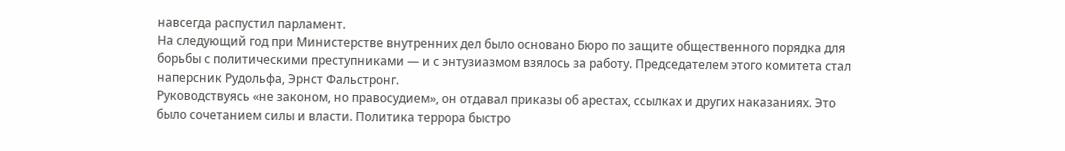навсегда распустил парламент.
На следующий год при Министерстве внутренних дел было основано Бюро по защите общественного порядка для борьбы с политическими преступниками — и с энтузиазмом взялось за работу. Председателем этого комитета стал наперсник Рудольфа, Эрнст Фальстронг.
Руководствуясь «не законом, но правосудием», он отдавал приказы об арестах, ссылках и других наказаниях. Это было сочетанием силы и власти. Политика террора быстро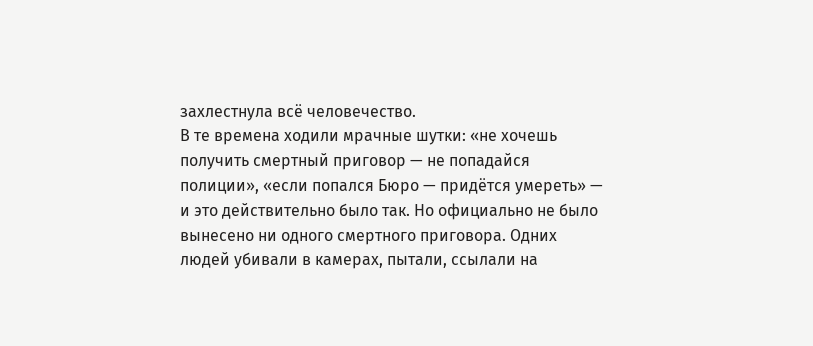захлестнула всё человечество.
В те времена ходили мрачные шутки: «не хочешь получить смертный приговор — не попадайся полиции», «если попался Бюро — придётся умереть» — и это действительно было так. Но официально не было вынесено ни одного смертного приговора. Одних людей убивали в камерах, пытали, ссылали на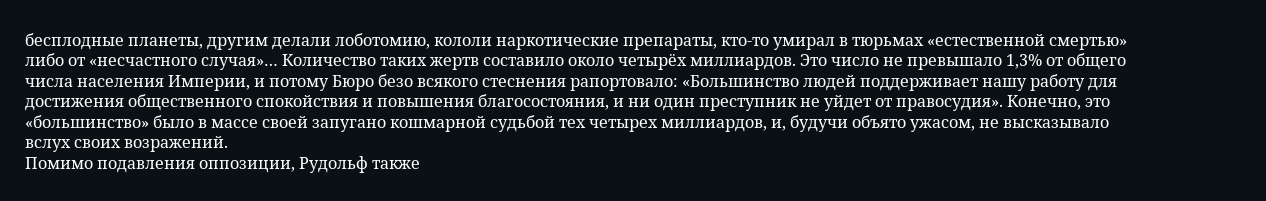бесплодные планеты, другим делали лоботомию, кололи наркотические препараты, кто-то умирал в тюрьмах «естественной смертью» либо от «несчастного случая»… Количество таких жертв составило около четырёх миллиардов. Это число не превышало 1,3% от общего числа населения Империи, и потому Бюро безо всякого стеснения рапортовало: «Большинство людей поддерживает нашу работу для достижения общественного спокойствия и повышения благосостояния, и ни один преступник не уйдет от правосудия». Конечно, это «большинство» было в массе своей запугано кошмарной судьбой тех четырех миллиардов, и, будучи объято ужасом, не высказывало вслух своих возражений.
Помимо подавления оппозиции, Рудольф также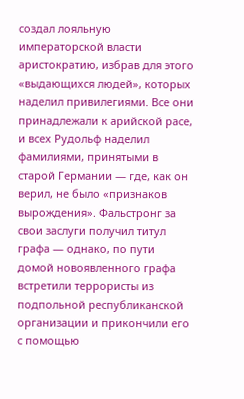создал лояльную императорской власти аристократию, избрав для этого «выдающихся людей», которых наделил привилегиями. Все они принадлежали к арийской расе, и всех Рудольф наделил фамилиями, принятыми в старой Германии — где, как он верил, не было «признаков вырождения». Фальстронг за свои заслуги получил титул графа — однако, по пути домой новоявленного графа встретили террористы из подпольной республиканской организации и прикончили его с помощью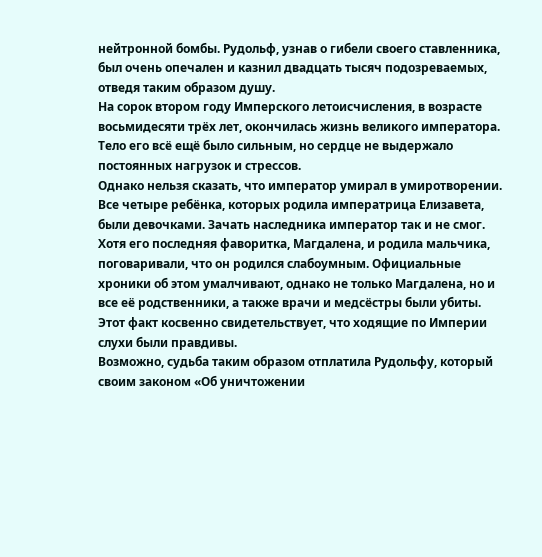нейтронной бомбы. Рудольф, узнав о гибели своего ставленника, был очень опечален и казнил двадцать тысяч подозреваемых, отведя таким образом душу.
На сорок втором году Имперского летоисчисления, в возрасте восьмидесяти трёх лет, окончилась жизнь великого императора. Тело его всё ещё было сильным, но сердце не выдержало постоянных нагрузок и стрессов.
Однако нельзя сказать, что император умирал в умиротворении. Все четыре ребёнка, которых родила императрица Елизавета, были девочками. Зачать наследника император так и не смог. Хотя его последняя фаворитка, Магдалена, и родила мальчика, поговаривали, что он родился слабоумным. Официальные хроники об этом умалчивают, однако не только Магдалена, но и все её родственники, а также врачи и медсёстры были убиты. Этот факт косвенно свидетельствует, что ходящие по Империи слухи были правдивы.
Возможно, судьба таким образом отплатила Рудольфу, который своим законом «Об уничтожении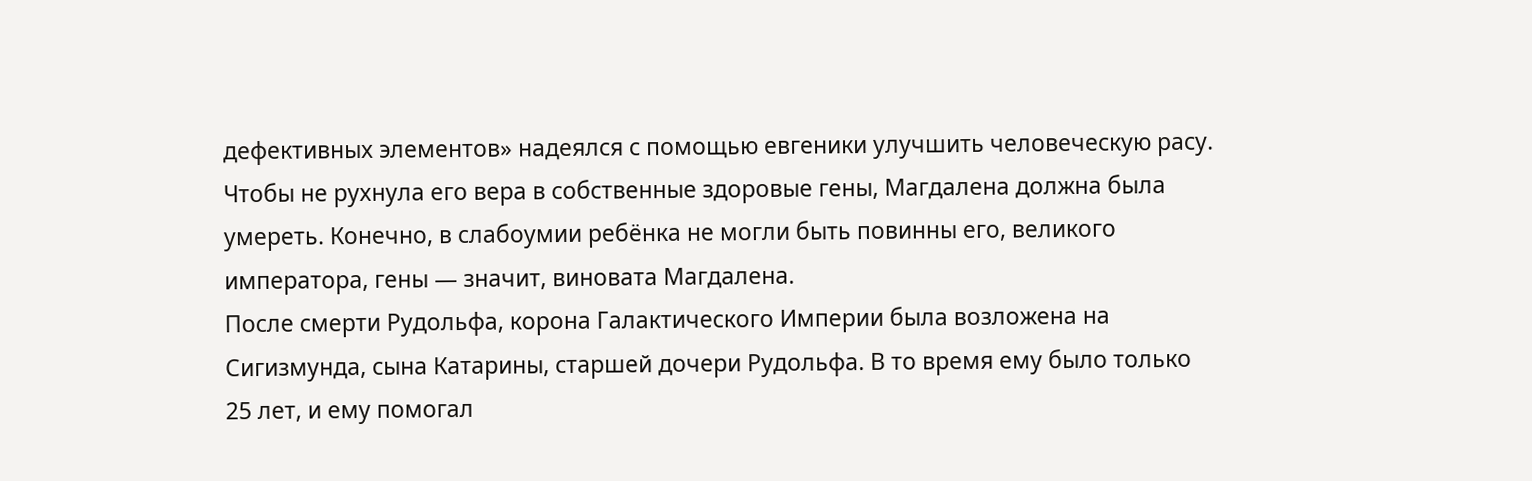дефективных элементов» надеялся с помощью евгеники улучшить человеческую расу. Чтобы не рухнула его вера в собственные здоровые гены, Магдалена должна была умереть. Конечно, в слабоумии ребёнка не могли быть повинны его, великого императора, гены — значит, виновата Магдалена.
После смерти Рудольфа, корона Галактического Империи была возложена на Сигизмунда, сына Катарины, старшей дочери Рудольфа. В то время ему было только 25 лет, и ему помогал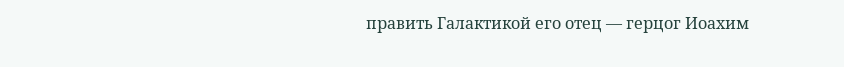править Галактикой его отец — герцог Иоахим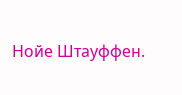Нойе Штауффен.